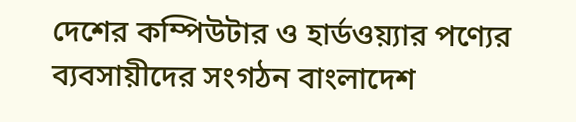দেশের কম্পিউটার ও হার্ডওয়্যার পণ্যের ব্যবসায়ীদের সংগঠন বাংলাদেশ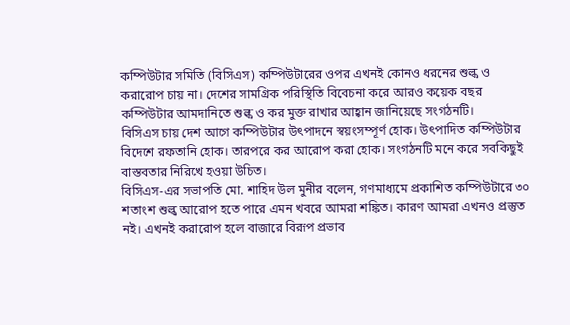কম্পিউটার সমিতি (বিসিএস) কম্পিউটারের ওপর এখনই কোনও ধরনের শুল্ক ও করারোপ চায় না। দেশের সামগ্রিক পরিস্থিতি বিবেচনা করে আরও কয়েক বছর কম্পিউটার আমদানিতে শুল্ক ও কর মুক্ত রাখার আহ্বান জানিয়েছে সংগঠনটি।
বিসিএস চায় দেশ আগে কম্পিউটার উৎপাদনে স্বয়ংসম্পূর্ণ হোক। উৎপাদিত কম্পিউটার বিদেশে রফতানি হোক। তারপরে কর আরোপ করা হোক। সংগঠনটি মনে করে সবকিছুই বাস্তবতার নিরিখে হওয়া উচিত।
বিসিএস-এর সভাপতি মো. শাহিদ উল মুনীর বলেন, গণমাধ্যমে প্রকাশিত কম্পিউটারে ৩০ শতাংশ শুল্ক আরোপ হতে পারে এমন খবরে আমরা শঙ্কিত। কারণ আমরা এখনও প্রস্তুত নই। এখনই করারোপ হলে বাজারে বিরূপ প্রভাব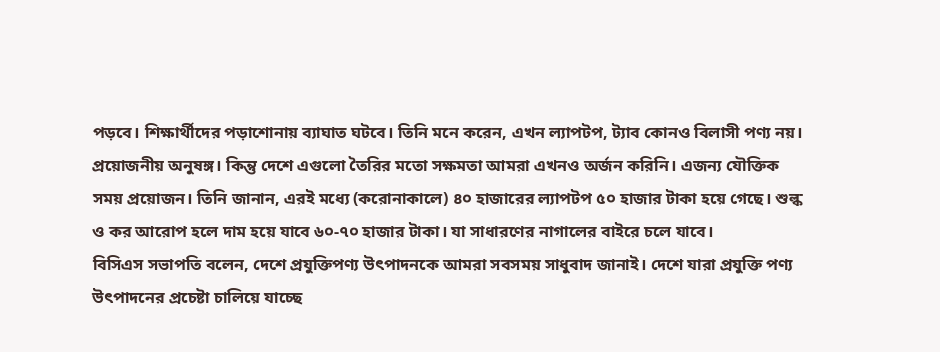পড়বে। শিক্ষার্থীদের পড়াশোনায় ব্যাঘাত ঘটবে। তিনি মনে করেন, এখন ল্যাপটপ, ট্যাব কোনও বিলাসী পণ্য নয়। প্রয়োজনীয় অনুষঙ্গ। কিন্তু দেশে এগুলো তৈরির মতো সক্ষমতা আমরা এখনও অর্জন করিনি। এজন্য যৌক্তিক সময় প্রয়োজন। তিনি জানান, এরই মধ্যে (করোনাকালে) ৪০ হাজারের ল্যাপটপ ৫০ হাজার টাকা হয়ে গেছে। শুল্ক ও কর আরোপ হলে দাম হয়ে যাবে ৬০-৭০ হাজার টাকা। যা সাধারণের নাগালের বাইরে চলে যাবে।
বিসিএস সভাপতি বলেন, দেশে প্রযুক্তিপণ্য উৎপাদনকে আমরা সবসময় সাধুবাদ জানাই। দেশে যারা প্রযুক্তি পণ্য উৎপাদনের প্রচেষ্টা চালিয়ে যাচ্ছে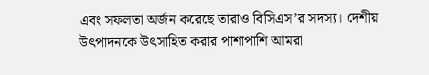এবং সফলতা অর্জন করেছে তারাও বিসিএস’র সদস্য। দেশীয় উৎপাদনকে উৎসাহিত করার পাশাপাশি আমরা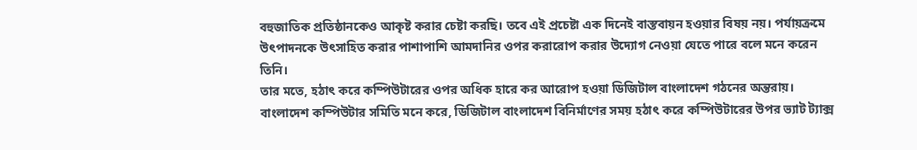বহুজাতিক প্রতিষ্ঠানকেও আকৃষ্ট করার চেষ্টা করছি। তবে এই প্রচেষ্টা এক দিনেই বাস্তবায়ন হওয়ার বিষয় নয়। পর্যায়ক্রমে উৎপাদনকে উৎসাহিত করার পাশাপাশি আমদানির ওপর করারোপ করার উদ্যোগ নেওয়া যেতে পারে বলে মনে করেন তিনি।
তার মতে, হঠাৎ করে কম্পিউটারের ওপর অধিক হারে কর আরোপ হওয়া ডিজিটাল বাংলাদেশ গঠনের অন্তরায়।
বাংলাদেশ কম্পিউটার সমিতি মনে করে, ডিজিটাল বাংলাদেশ বিনির্মাণের সময় হঠাৎ করে কম্পিউটারের উপর ভ্যাট ট্যাক্স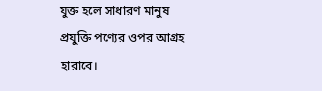যুক্ত হলে সাধারণ মানুষ প্রযুক্তি পণ্যের ওপর আগ্রহ হারাবে।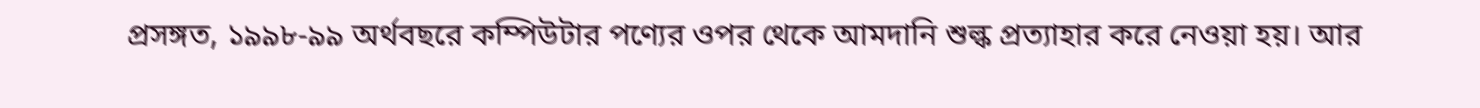প্রসঙ্গত, ১৯৯৮-৯৯ অর্থবছরে কম্পিউটার পণ্যের ওপর থেকে আমদানি শুল্ক প্রত্যাহার করে নেওয়া হয়। আর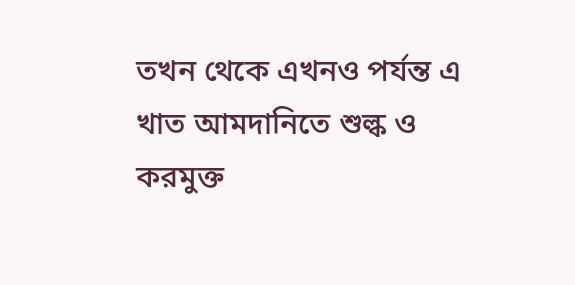তখন থেকে এখনও পর্যন্ত এ খাত আমদানিতে শুল্ক ও করমুক্ত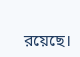রয়েছে।